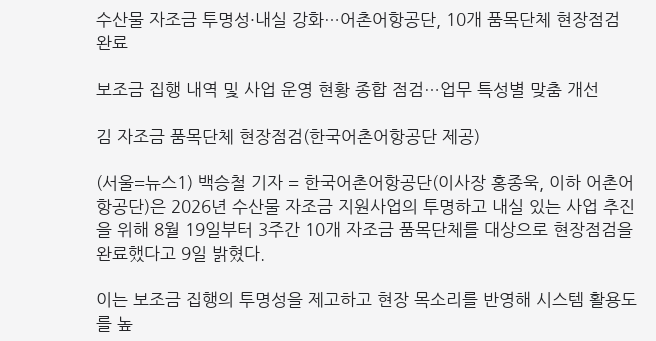수산물 자조금 투명성·내실 강화…어촌어항공단, 10개 품목단체 현장점검 완료

보조금 집행 내역 및 사업 운영 현황 종합 점검…업무 특성별 맞춤 개선

김 자조금 품목단체 현장점검(한국어촌어항공단 제공)

(서울=뉴스1) 백승철 기자 = 한국어촌어항공단(이사장 홍종욱, 이하 어촌어항공단)은 2026년 수산물 자조금 지원사업의 투명하고 내실 있는 사업 추진을 위해 8월 19일부터 3주간 10개 자조금 품목단체를 대상으로 현장점검을 완료했다고 9일 밝혔다.

이는 보조금 집행의 투명성을 제고하고 현장 목소리를 반영해 시스템 활용도를 높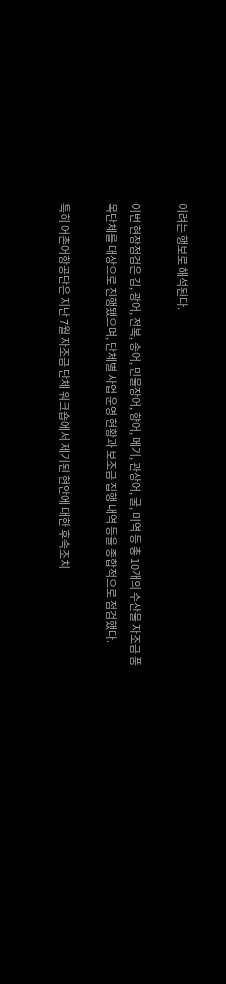이려는 행보로 해석된다.

이번 현장점검은 김, 광어, 전복, 송어, 민물장어, 향어, 메기, 관상어, 굴, 미역 등 총 10개의 수산물 자조금 품목단체를 대상으로 진행됐으며, 단체별 사업 운영 현황과 보조금 집행 내역 등을 종합적으로 점검했다.

특히 어촌어항공단은 지난 7월 자조금 단체 워크숍에서 제기된 현안에 대한 후속조치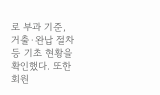로 부과 기준, 거출·완납 절차 등 기초 현황을 확인했다. 또한 회원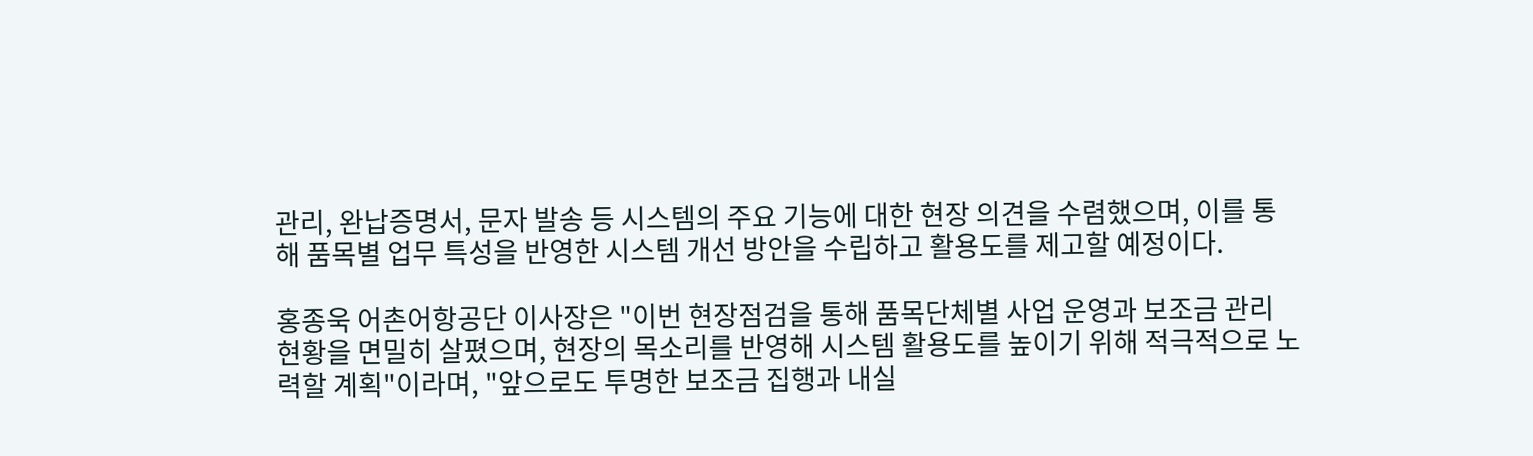관리, 완납증명서, 문자 발송 등 시스템의 주요 기능에 대한 현장 의견을 수렴했으며, 이를 통해 품목별 업무 특성을 반영한 시스템 개선 방안을 수립하고 활용도를 제고할 예정이다.

홍종욱 어촌어항공단 이사장은 "이번 현장점검을 통해 품목단체별 사업 운영과 보조금 관리 현황을 면밀히 살폈으며, 현장의 목소리를 반영해 시스템 활용도를 높이기 위해 적극적으로 노력할 계획"이라며, "앞으로도 투명한 보조금 집행과 내실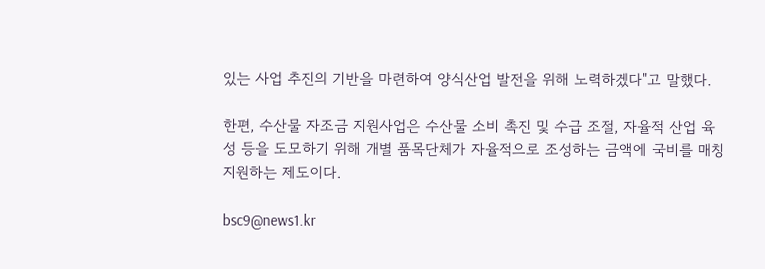있는 사업 추진의 기반을 마련하여 양식산업 발전을 위해 노력하겠다"고 말했다.

한편, 수산물 자조금 지원사업은 수산물 소비 촉진 및 수급 조절, 자율적 산업 육성 등을 도모하기 위해 개별 품목단체가 자율적으로 조성하는 금액에 국비를 매칭 지원하는 제도이다.

bsc9@news1.kr